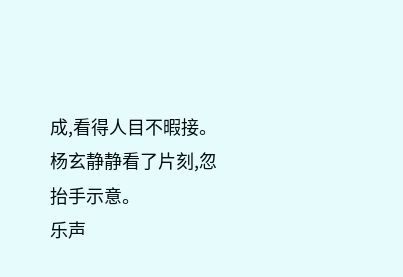成,看得人目不暇接。
杨玄静静看了片刻,忽抬手示意。
乐声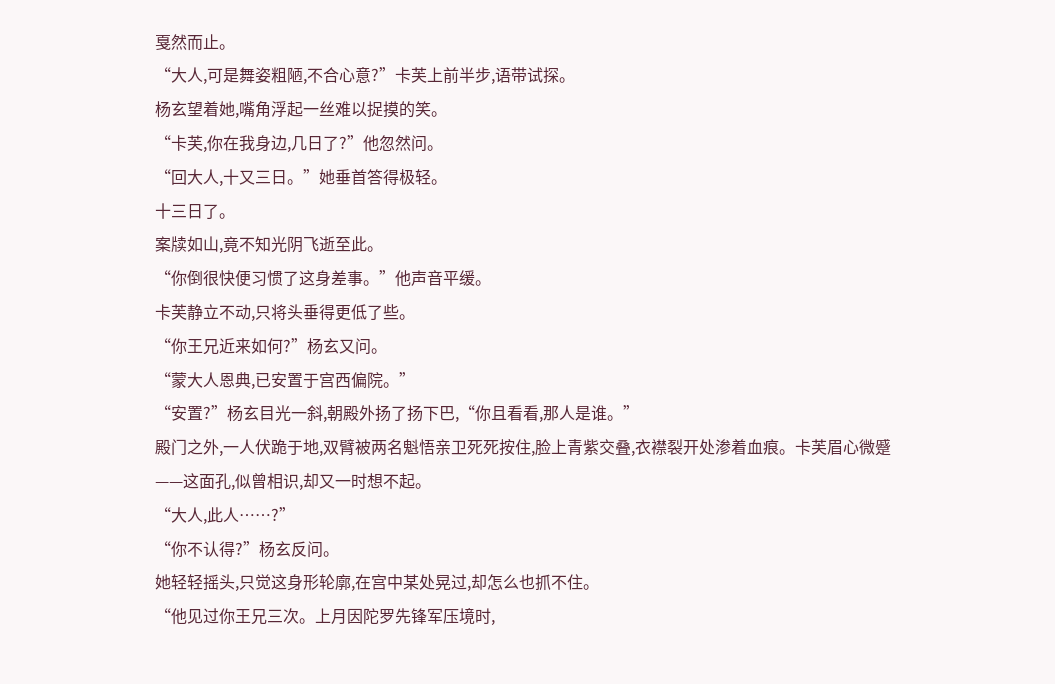戛然而止。
“大人,可是舞姿粗陋,不合心意?”卡芙上前半步,语带试探。
杨玄望着她,嘴角浮起一丝难以捉摸的笑。
“卡芙,你在我身边,几日了?”他忽然问。
“回大人,十又三日。”她垂首答得极轻。
十三日了。
案牍如山,竟不知光阴飞逝至此。
“你倒很快便习惯了这身差事。”他声音平缓。
卡芙静立不动,只将头垂得更低了些。
“你王兄近来如何?”杨玄又问。
“蒙大人恩典,已安置于宫西偏院。”
“安置?”杨玄目光一斜,朝殿外扬了扬下巴,“你且看看,那人是谁。”
殿门之外,一人伏跪于地,双臂被两名魁悟亲卫死死按住,脸上青紫交叠,衣襟裂开处渗着血痕。卡芙眉心微蹙——这面孔,似曾相识,却又一时想不起。
“大人,此人……?”
“你不认得?”杨玄反问。
她轻轻摇头,只觉这身形轮廓,在宫中某处晃过,却怎么也抓不住。
“他见过你王兄三次。上月因陀罗先锋军压境时,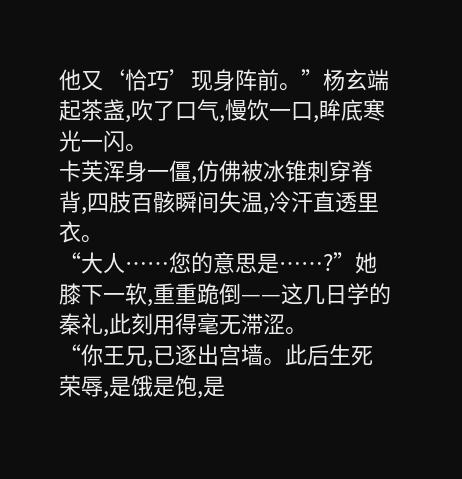他又‘恰巧’现身阵前。”杨玄端起茶盏,吹了口气,慢饮一口,眸底寒光一闪。
卡芙浑身一僵,仿佛被冰锥刺穿脊背,四肢百骸瞬间失温,冷汗直透里衣。
“大人……您的意思是……?”她膝下一软,重重跪倒——这几日学的秦礼,此刻用得毫无滞涩。
“你王兄,已逐出宫墙。此后生死荣辱,是饿是饱,是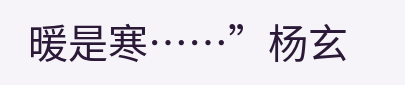暖是寒……”杨玄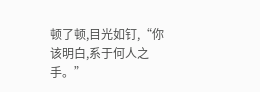顿了顿,目光如钉,“你该明白,系于何人之手。”